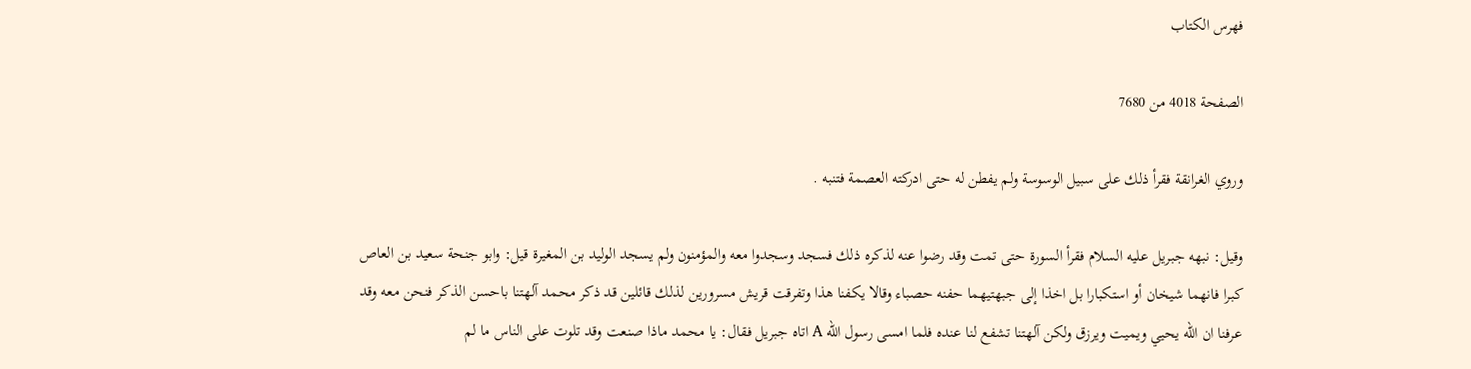فهرس الكتاب

الصفحة 4018 من 7680

وروي الغرانقة فقرأ ذلك على سبيل الوسوسة ولم يفطن له حتى ادركته العصمة فتنبه .

وقيل: نبهه جبريل عليه السلام فقرأ السورة حتى تمت وقد رضوا عنه لذكره ذلك فسجد وسجدوا معه والمؤمنون ولم يسجد الوليد بن المغيرة قيل: وابو جنحة سعيد بن العاص كبرا فانهما شيخان أو استكبارا بل اخذا إلى جبهتيهما حفنه حصباء وقالا يكفنا هذا وتفرقت قريش مسرورين لذلك قائلين قد ذكر محمد آلهتنا باحسن الذكر فنحن معه وقد عرفنا ان الله يحيي ويميت ويرزق ولكن آلهتنا تشفع لنا عنده فلما امسى رسول الله A اتاه جبريل فقال: يا محمد ماذا صنعت وقد تلوت على الناس ما لم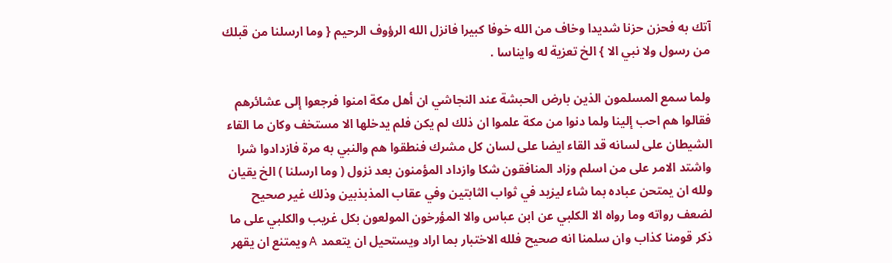آتك به فحزن حزنا شديدا وخاف من الله خوفا كبيرا فانزل الله الرؤوف الرحيم { وما ارسلنا من قبلك من رسول ولا نبي الا } الخ تعزية له وايناسا .

ولما سمع المسلمون الذين بارض الحبشة عند النجاشي ان أهل مكة امنوا فرجعوا إلى عشائرهم فقالوا هم احب إلينا ولما دنوا من مكة علموا ان ذلك لم يكن فلم يدخلها الا مستخف وكان ما القاء الشيطان على لسانه قد القاء ايضا على لسان كل مشرك فنطقوا هم والنبي به مرة فازدادوا شرا واشتد الامر على من اسلم وزاد المنافقون شكا وازداد المؤمنون بعد نزول ( وما ارسلنا ) الخ يقيان ولله ان يمتحن عباده بما شاء ليزيد في ثواب الثابتين وفي عقاب المذبذبين وذلك غير صحيح لضعف رواته وما رواه الا الكلبي عن ابن عباس والا المؤرخون المولعون بكل غريب والكلبي على ما ذكر قومنا كذاب وان سلمنا انه صحيح فلله الاختبار بما اراد ويستحيل ان يتعمد A ويمتنع ان يقهر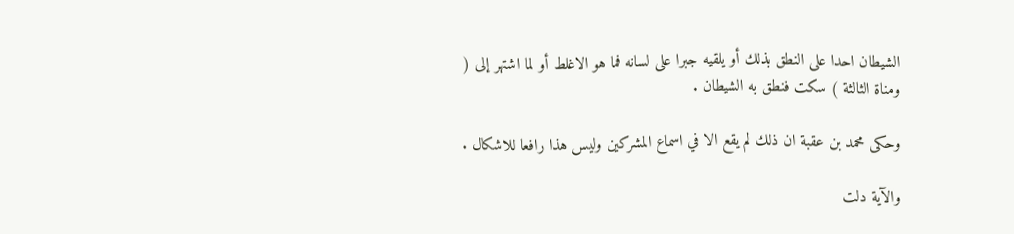الشيطان احدا على النطق بذلك أو يلقيه جبرا على لسانه فما هو الاغلط أو لما اشتهر إلى ( ومناة الثالثة ) سكت فنطق به الشيطان .

وحكى محمد بن عقبة ان ذلك لم يقع الا في اسماع المشركين وليس هذا رافعا للاشكال .

والآية دلت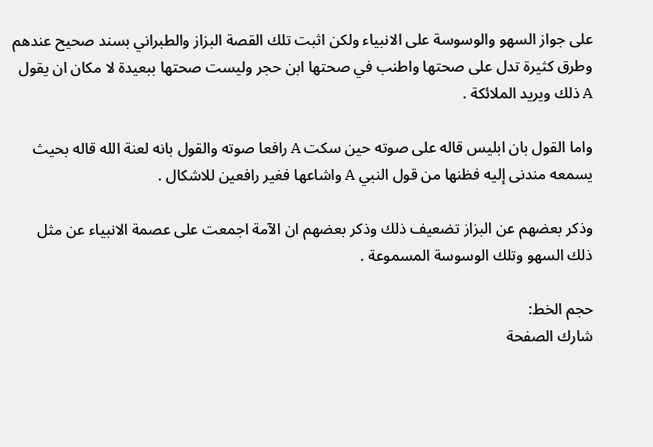على جواز السهو والوسوسة على الانبياء ولكن اثبت تلك القصة البزاز والطبراني بسند صحيح عندهم وطرق كثيرة تدل على صحتها واطنب في صحتها ابن حجر وليست صحتها ببعيدة لا مكان ان يقول A ذلك ويريد الملائكة .

واما القول بان ابليس قاله على صوته حين سكت A رافعا صوته والقول بانه لعنة الله قاله بحيث يسمعه مندنى إليه فظنها من قول النبي A واشاعها فغير رافعين للاشكال .

وذكر بعضهم عن البزاز تضعيف ذلك وذكر بعضهم ان الآمة اجمعت على عصمة الانبياء عن مثل ذلك السهو وتلك الوسوسة المسموعة .

حجم الخط:
شارك الصفحة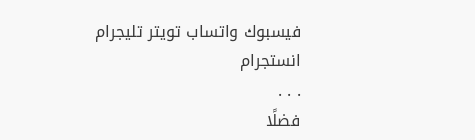فيسبوك واتساب تويتر تليجرام انستجرام
. . .
فضلًا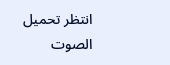انتظر تحميل الصوت